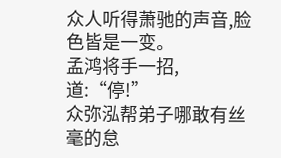众人听得萧驰的声音,脸色皆是一变。
孟鸿将手一招,道:“停!”
众弥泓帮弟子哪敢有丝毫的怠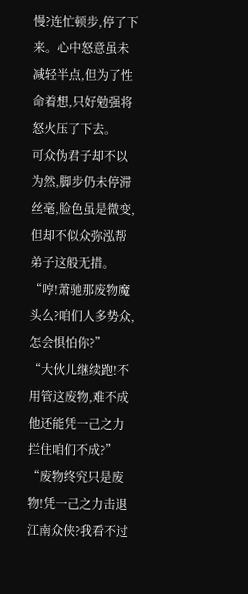慢?连忙顿步,停了下来。心中怒意虽未减轻半点,但为了性命着想,只好勉强将怒火压了下去。
可众伪君子却不以为然,脚步仍未停滞丝毫,脸色虽是微变,但却不似众弥泓帮弟子这般无措。
“哼!萧驰那废物魔头么?咱们人多势众,怎会惧怕你?”
“大伙儿继续跑!不用管这废物,难不成他还能凭一己之力拦住咱们不成?”
“废物终究只是废物!凭一己之力击退江南众侠?我看不过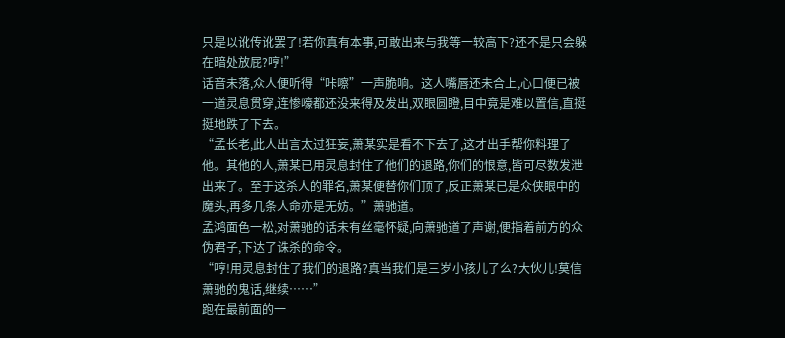只是以讹传讹罢了!若你真有本事,可敢出来与我等一较高下?还不是只会躲在暗处放屁?哼!”
话音未落,众人便听得“咔嚓”一声脆响。这人嘴唇还未合上,心口便已被一道灵息贯穿,连惨嚎都还没来得及发出,双眼圆瞪,目中竟是难以置信,直挺挺地跌了下去。
“孟长老,此人出言太过狂妄,萧某实是看不下去了,这才出手帮你料理了他。其他的人,萧某已用灵息封住了他们的退路,你们的恨意,皆可尽数发泄出来了。至于这杀人的罪名,萧某便替你们顶了,反正萧某已是众侠眼中的魔头,再多几条人命亦是无妨。”萧驰道。
孟鸿面色一松,对萧驰的话未有丝毫怀疑,向萧驰道了声谢,便指着前方的众伪君子,下达了诛杀的命令。
“哼!用灵息封住了我们的退路?真当我们是三岁小孩儿了么?大伙儿!莫信萧驰的鬼话,继续……”
跑在最前面的一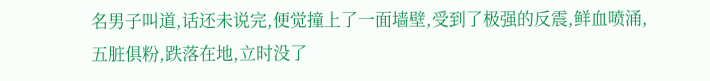名男子叫道,话还未说完,便觉撞上了一面墙壁,受到了极强的反震,鲜血喷涌,五脏俱粉,跌落在地,立时没了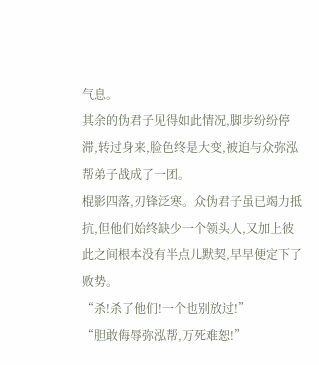气息。
其余的伪君子见得如此情况,脚步纷纷停滞,转过身来,脸色终是大变,被迫与众弥泓帮弟子战成了一团。
棍影四落,刃锋泛寒。众伪君子虽已竭力抵抗,但他们始终缺少一个领头人,又加上彼此之间根本没有半点儿默契,早早便定下了败势。
“杀!杀了他们!一个也别放过!”
“胆敢侮辱弥泓帮,万死难恕!”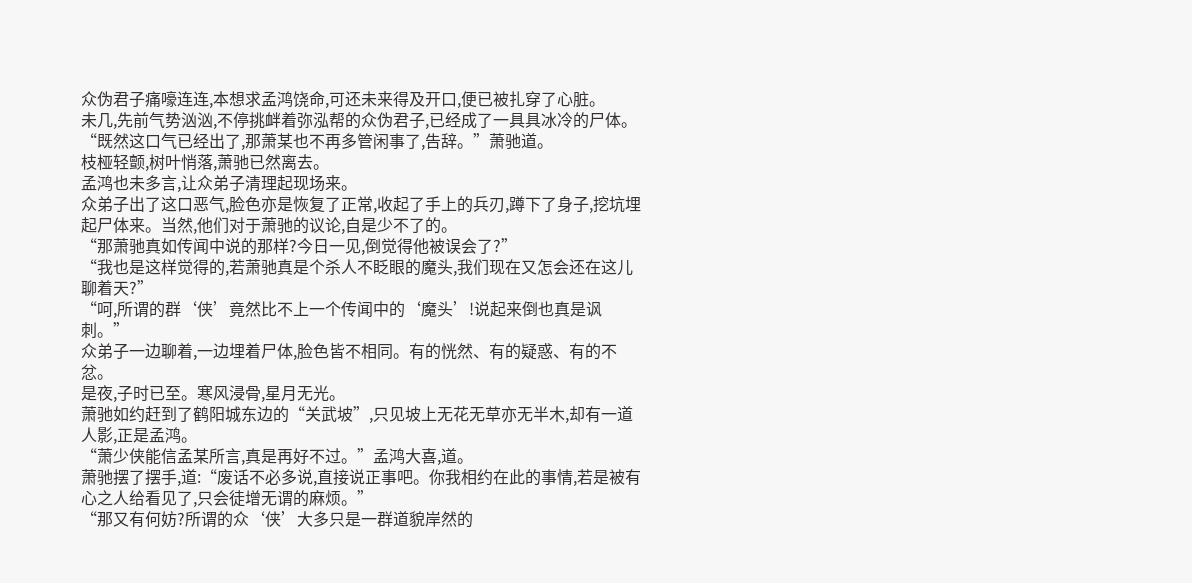众伪君子痛嚎连连,本想求孟鸿饶命,可还未来得及开口,便已被扎穿了心脏。
未几,先前气势汹汹,不停挑衅着弥泓帮的众伪君子,已经成了一具具冰冷的尸体。
“既然这口气已经出了,那萧某也不再多管闲事了,告辞。”萧驰道。
枝桠轻颤,树叶悄落,萧驰已然离去。
孟鸿也未多言,让众弟子清理起现场来。
众弟子出了这口恶气,脸色亦是恢复了正常,收起了手上的兵刃,蹲下了身子,挖坑埋起尸体来。当然,他们对于萧驰的议论,自是少不了的。
“那萧驰真如传闻中说的那样?今日一见,倒觉得他被误会了?”
“我也是这样觉得的,若萧驰真是个杀人不眨眼的魔头,我们现在又怎会还在这儿聊着天?”
“呵,所谓的群‘侠’竟然比不上一个传闻中的‘魔头’!说起来倒也真是讽刺。”
众弟子一边聊着,一边埋着尸体,脸色皆不相同。有的恍然、有的疑惑、有的不忿。
是夜,子时已至。寒风浸骨,星月无光。
萧驰如约赶到了鹤阳城东边的“关武坡”,只见坡上无花无草亦无半木,却有一道人影,正是孟鸿。
“萧少侠能信孟某所言,真是再好不过。”孟鸿大喜,道。
萧驰摆了摆手,道:“废话不必多说,直接说正事吧。你我相约在此的事情,若是被有心之人给看见了,只会徒增无谓的麻烦。”
“那又有何妨?所谓的众‘侠’大多只是一群道貌岸然的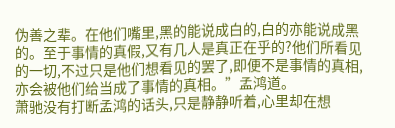伪善之辈。在他们嘴里,黑的能说成白的,白的亦能说成黑的。至于事情的真假,又有几人是真正在乎的?他们所看见的一切,不过只是他们想看见的罢了,即便不是事情的真相,亦会被他们给当成了事情的真相。”孟鸿道。
萧驰没有打断孟鸿的话头,只是静静听着,心里却在想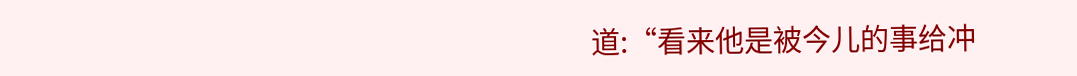道:“看来他是被今儿的事给冲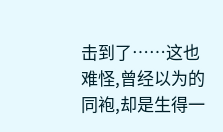击到了……这也难怪,曾经以为的同袍,却是生得一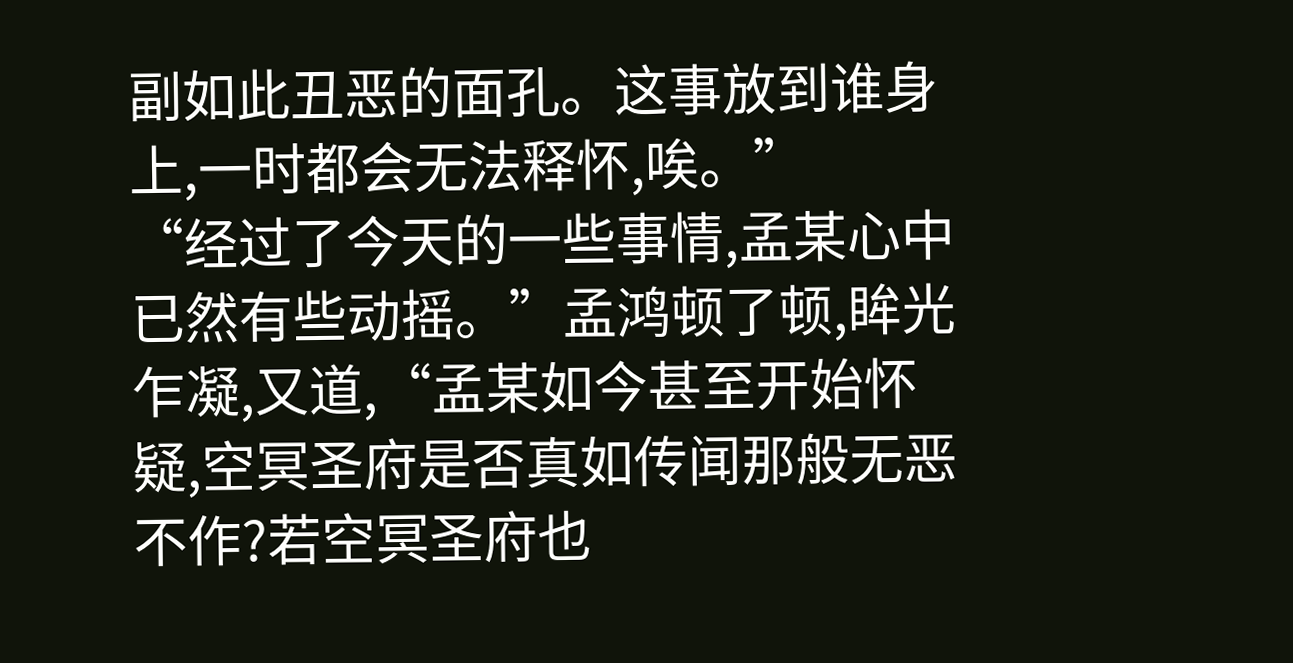副如此丑恶的面孔。这事放到谁身上,一时都会无法释怀,唉。”
“经过了今天的一些事情,孟某心中已然有些动摇。”孟鸿顿了顿,眸光乍凝,又道,“孟某如今甚至开始怀疑,空冥圣府是否真如传闻那般无恶不作?若空冥圣府也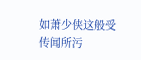如萧少侠这般受传闻所污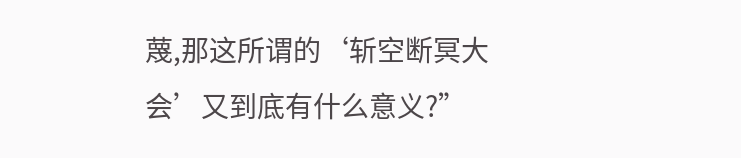蔑,那这所谓的‘斩空断冥大会’又到底有什么意义?”